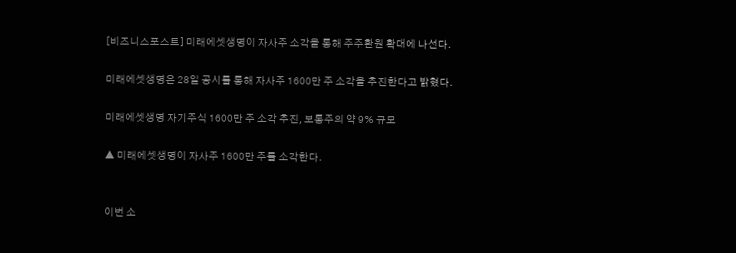[비즈니스포스트] 미래에셋생명이 자사주 소각을 통해 주주환원 확대에 나선다.

미래에셋생명은 28일 공시를 통해 자사주 1600만 주 소각을 추진한다고 밝혔다.

미래에셋생명 자기주식 1600만 주 소각 추진, 보통주의 약 9% 규모

▲ 미래에셋생명이 자사주 1600만 주를 소각한다.


이번 소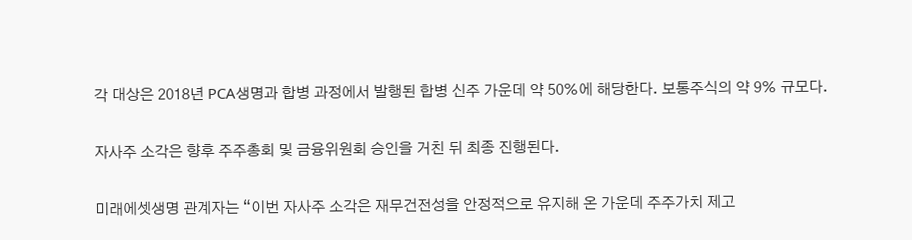각 대상은 2018년 PCA생명과 합병 과정에서 발행된 합병 신주 가운데 약 50%에 해당한다. 보통주식의 약 9% 규모다.

자사주 소각은 향후 주주총회 및 금융위원회 승인을 거친 뒤 최종 진행된다.

미래에셋생명 관계자는 “이번 자사주 소각은 재무건전성을 안정적으로 유지해 온 가운데 주주가치 제고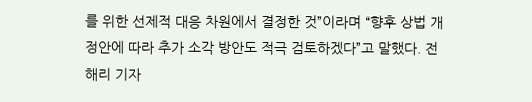를 위한 선제적 대응 차원에서 결정한 것”이라며 “향후 상법 개정안에 따라 추가 소각 방안도 적극 검토하겠다”고 말했다. 전해리 기자